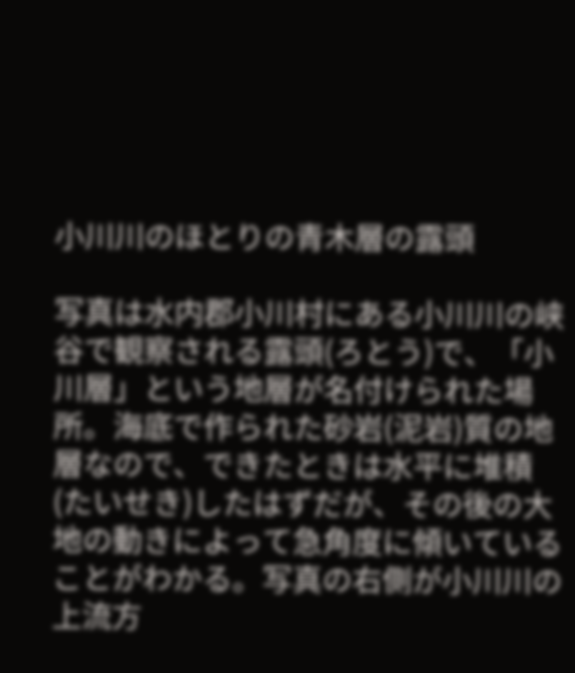小川川のほとりの青木層の露頭

写真は水内郡小川村にある小川川の峡谷で観察される露頭(ろとう)で、「小川層」という地層が名付けられた場所。海底で作られた砂岩(泥岩)質の地層なので、できたときは水平に堆積(たいせき)したはずだが、その後の大地の動きによって急角度に傾いていることがわかる。写真の右側が小川川の上流方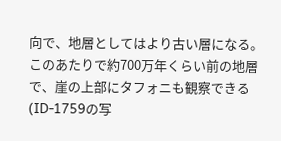向で、地層としてはより古い層になる。このあたりで約700万年くらい前の地層で、崖の上部にタフォニも観察できる(ID-1759の写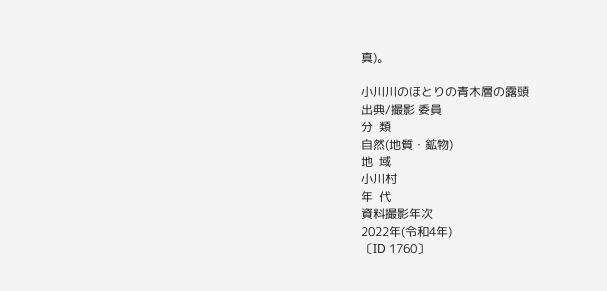真)。

小川川のほとりの青木層の露頭
出典/撮影 委員
分  類
自然(地質・鉱物)
地  域
小川村
年  代
資料撮影年次
2022年(令和4年)
〔ID 1760〕